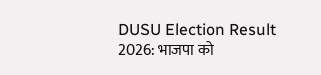DUSU Election Result 2026: भाजपा को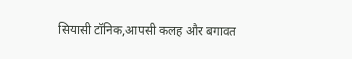सियासी टॉनिक,आपसी कलह और बगावत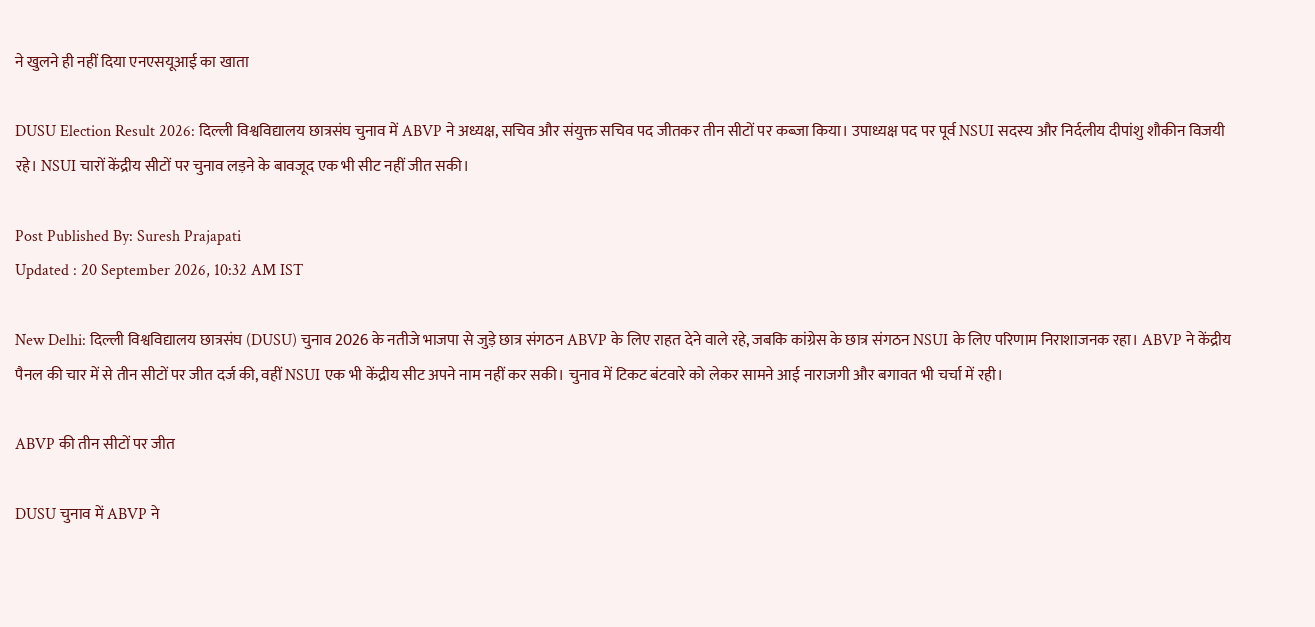ने खुलने ही नहीं दिया एनएसयूआई का खाता

DUSU Election Result 2026: दिल्ली विश्वविद्यालय छात्रसंघ चुनाव में ABVP ने अध्यक्ष, सचिव और संयुक्त सचिव पद जीतकर तीन सीटों पर कब्जा किया। उपाध्यक्ष पद पर पूर्व NSUI सदस्य और निर्दलीय दीपांशु शौकीन विजयी रहे। NSUI चारों केंद्रीय सीटों पर चुनाव लड़ने के बावजूद एक भी सीट नहीं जीत सकी।

Post Published By: Suresh Prajapati
Updated : 20 September 2026, 10:32 AM IST

New Delhi: दिल्ली विश्वविद्यालय छात्रसंघ (DUSU) चुनाव 2026 के नतीजे भाजपा से जुड़े छात्र संगठन ABVP के लिए राहत देने वाले रहे, जबकि कांग्रेस के छात्र संगठन NSUI के लिए परिणाम निराशाजनक रहा। ABVP ने केंद्रीय पैनल की चार में से तीन सीटों पर जीत दर्ज की, वहीं NSUI एक भी केंद्रीय सीट अपने नाम नहीं कर सकी। चुनाव में टिकट बंटवारे को लेकर सामने आई नाराजगी और बगावत भी चर्चा में रही।

ABVP की तीन सीटों पर जीत

DUSU चुनाव में ABVP ने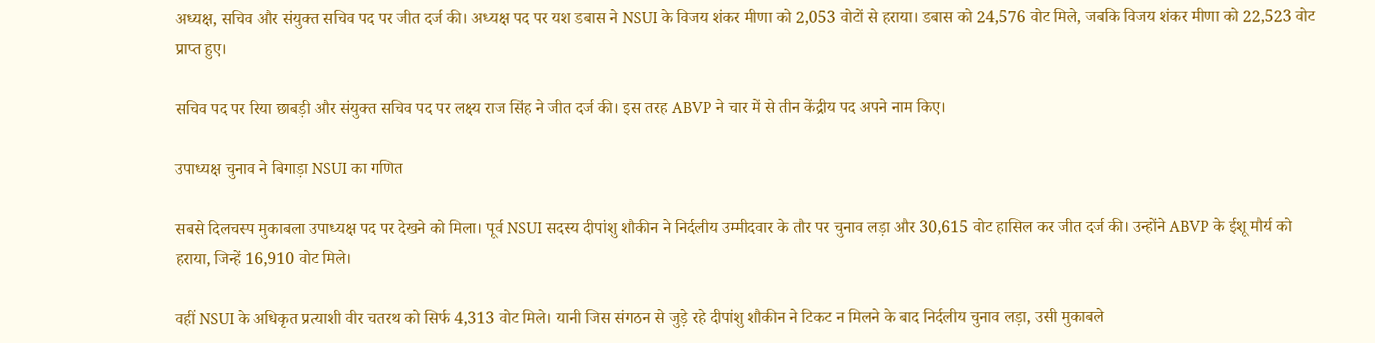अध्यक्ष, सचिव और संयुक्त सचिव पद पर जीत दर्ज की। अध्यक्ष पद पर यश डबास ने NSUI के विजय शंकर मीणा को 2,053 वोटों से हराया। डबास को 24,576 वोट मिले, जबकि विजय शंकर मीणा को 22,523 वोट प्राप्त हुए।

सचिव पद पर रिया छाबड़ी और संयुक्त सचिव पद पर लक्ष्य राज सिंह ने जीत दर्ज की। इस तरह ABVP ने चार में से तीन केंद्रीय पद अपने नाम किए।

उपाध्यक्ष चुनाव ने बिगाड़ा NSUI का गणित

सबसे दिलचस्प मुकाबला उपाध्यक्ष पद पर देखने को मिला। पूर्व NSUI सदस्य दीपांशु शौकीन ने निर्दलीय उम्मीदवार के तौर पर चुनाव लड़ा और 30,615 वोट हासिल कर जीत दर्ज की। उन्होंने ABVP के ईशू मौर्य को हराया, जिन्हें 16,910 वोट मिले।

वहीं NSUI के अधिकृत प्रत्याशी वीर चतरथ को सिर्फ 4,313 वोट मिले। यानी जिस संगठन से जुड़े रहे दीपांशु शौकीन ने टिकट न मिलने के बाद निर्दलीय चुनाव लड़ा, उसी मुकाबले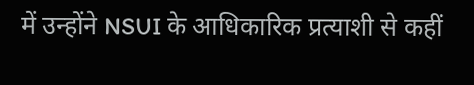में उन्होंने NSUI के आधिकारिक प्रत्याशी से कहीं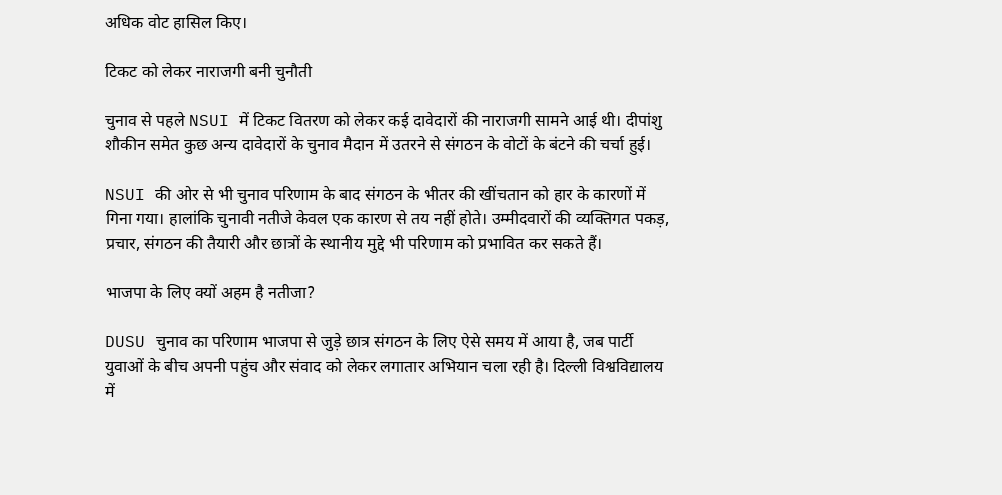अधिक वोट हासिल किए।

टिकट को लेकर नाराजगी बनी चुनौती

चुनाव से पहले NSUI में टिकट वितरण को लेकर कई दावेदारों की नाराजगी सामने आई थी। दीपांशु शौकीन समेत कुछ अन्य दावेदारों के चुनाव मैदान में उतरने से संगठन के वोटों के बंटने की चर्चा हुई।

NSUI की ओर से भी चुनाव परिणाम के बाद संगठन के भीतर की खींचतान को हार के कारणों में गिना गया। हालांकि चुनावी नतीजे केवल एक कारण से तय नहीं होते। उम्मीदवारों की व्यक्तिगत पकड़, प्रचार, संगठन की तैयारी और छात्रों के स्थानीय मुद्दे भी परिणाम को प्रभावित कर सकते हैं।

भाजपा के लिए क्यों अहम है नतीजा?

DUSU चुनाव का परिणाम भाजपा से जुड़े छात्र संगठन के लिए ऐसे समय में आया है, जब पार्टी युवाओं के बीच अपनी पहुंच और संवाद को लेकर लगातार अभियान चला रही है। दिल्ली विश्वविद्यालय में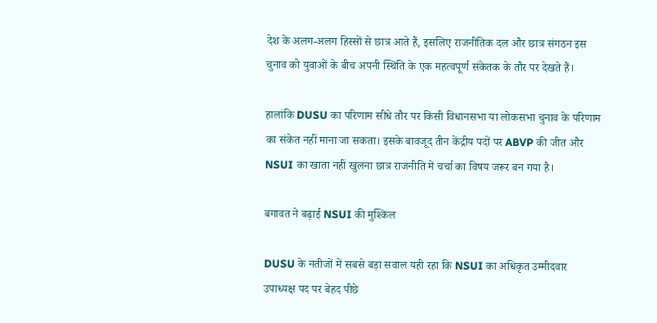देश के अलग-अलग हिस्सों से छात्र आते हैं, इसलिए राजनीतिक दल और छात्र संगठन इस चुनाव को युवाओं के बीच अपनी स्थिति के एक महत्वपूर्ण संकेतक के तौर पर देखते हैं।

हालांकि DUSU का परिणाम सीधे तौर पर किसी विधानसभा या लोकसभा चुनाव के परिणाम का संकेत नहीं माना जा सकता। इसके बावजूद तीन केंद्रीय पदों पर ABVP की जीत और NSUI का खाता नहीं खुलना छात्र राजनीति में चर्चा का विषय जरूर बन गया है।

बगावत ने बढ़ाई NSUI की मुश्किल

DUSU के नतीजों में सबसे बड़ा सवाल यही रहा कि NSUI का अधिकृत उम्मीदवार उपाध्यक्ष पद पर बेहद पीछे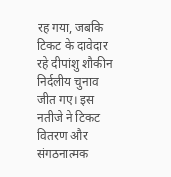रह गया, जबकि टिकट के दावेदार रहे दीपांशु शौकीन निर्दलीय चुनाव जीत गए। इस नतीजे ने टिकट वितरण और संगठनात्मक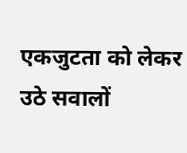एकजुटता को लेकर उठे सवालों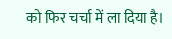को फिर चर्चा में ला दिया है।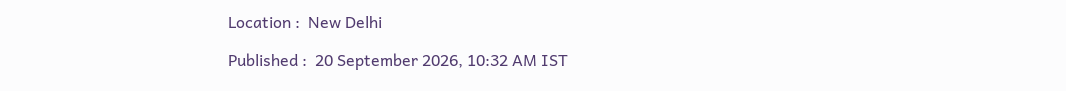Location :  New Delhi

Published :  20 September 2026, 10:32 AM IST